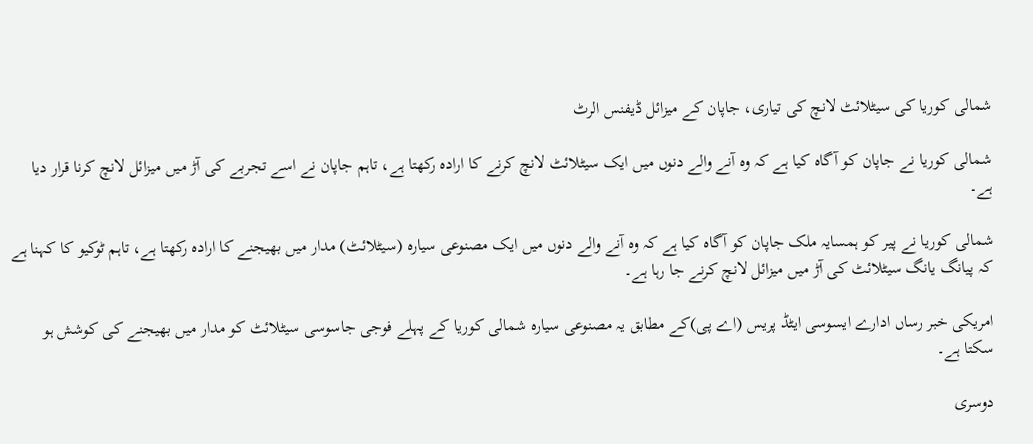شمالی کوریا کی سیٹلائٹ لانچ کی تیاری، جاپان کے میزائل ڈیفنس الرٹ

شمالی کوریا نے جاپان کو آگاہ کیا ہے کہ وہ آنے والے دنوں میں ایک سیٹلائٹ لانچ کرنے کا ارادہ رکھتا ہے، تاہم جاپان نے اسے تجربے کی آڑ میں میزائل لانچ کرنا قرار دیا ہے۔

شمالی کوریا نے پیر کو ہمسایہ ملک جاپان کو آگاہ کیا ہے کہ وہ آنے والے دنوں میں ایک مصنوعی سیارہ (سیٹلائٹ) مدار میں بھیجنے کا ارادہ رکھتا ہے، تاہم ٹوکیو کا کہنا ہے کہ پیانگ یانگ سیٹلائٹ کی آڑ میں میزائل لانچ کرنے جا رہا ہے۔

امریکی خبر رساں ادارے ایسوسی ایٹڈ پریس (اے پی)کے مطابق یہ مصنوعی سیارہ شمالی کوریا کے پہلے فوجی جاسوسی سیٹلائٹ کو مدار میں بھیجنے کی کوشش ہو سکتا ہے۔

دوسری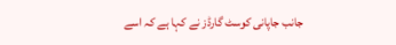جانب جاپانی کوسٹ گارڈز نے کہا ہے کہ اسے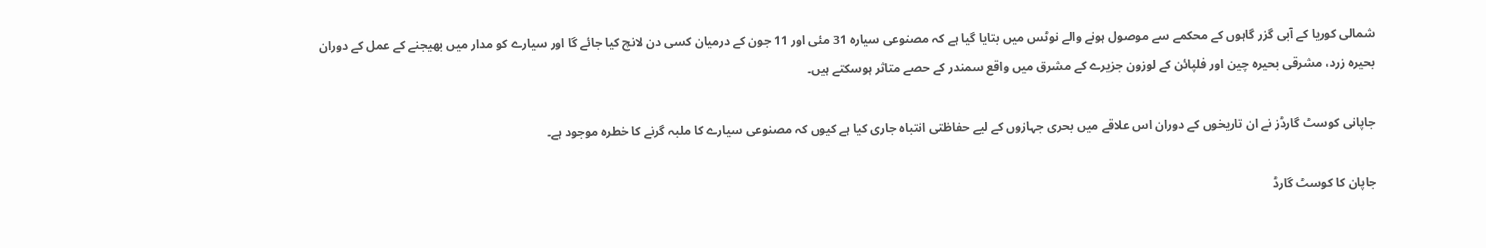شمالی کوریا کے آبی گزر گاہوں کے محکمے سے موصول ہونے والے نوٹس میں بتایا گیا ہے کہ مصنوعی سیارہ 31 مئی اور 11 جون کے درمیان کسی دن لانچ کیا جائے گا اور سیارے کو مدار میں بھیجنے کے عمل کے دوران بحیرہ زرد، مشرقی بحیرہ چین اور فلپائن کے لوزون جزیرے کے مشرق میں واقع سمندر کے حصے متاثر ہوسکتے ہیں۔

جاپانی کوسٹ گارڈز نے ان تاریخوں کے دوران اس علاقے میں بحری جہازوں کے لیے حفاظتی انتباہ جاری کیا ہے کیوں کہ مصنوعی سیارے کا ملبہ گرنے کا خطرہ موجود ہے۔

جاپان کا کوسٹ گارڈ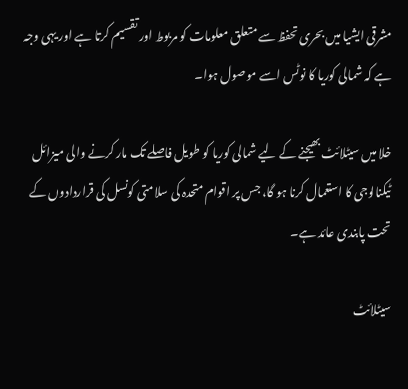مشرقی ایشیا میں بحری تحفظ سے متعلق معلومات کو مربوط اور تقسیم کرتا ہے اور یہی وجہ ہے کہ شمالی کوریا کا نوٹس اسے موصول ہوا۔

خلا میں سیٹلائٹ بھیجنے کے لیے شمالی کوریا کو طویل فاصلے تک مار کرنے والی میزائل ٹیکنالوجی کا استعمال کرنا ہو گا، جس پر اقوام متحدہ کی سلامتی کونسل کی قراردادوں کے تحت پابندی عائد ہے۔

سیٹلائٹ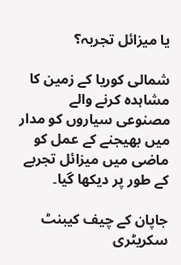یا میزائل تجربہ؟

شمالی کوریا کے زمین کا مشاہدہ کرنے والے مصنوعی سیاروں کو مدار میں بھیجنے کے عمل کو ماضی میں میزائل تجربے کے طور پر دیکھا گیا۔

جاپان کے چیف کیبنٹ سکریٹری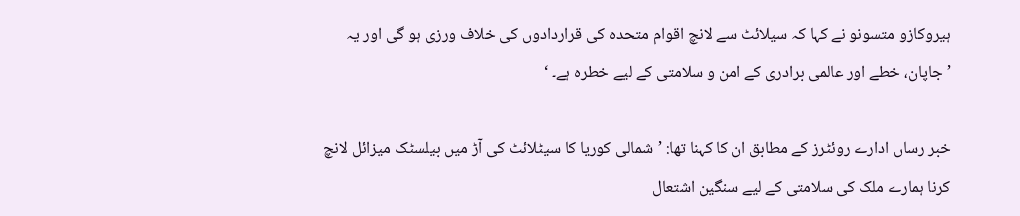ہیروکازو متسونو نے کہا کہ سیلائٹ سے لانچ اقوام متحدہ کی قراردادوں کی خلاف ورزی ہو گی اور یہ ’جاپان، خطے اور عالمی برادری کے امن و سلامتی کے لیے خطرہ ہے۔ ‘

خبر رساں ادارے روئٹرز کے مطابق ان کا کہنا تھا: ’شمالی کوریا کا سیٹلائٹ کی آڑ میں بیلسٹک میزائل لانچ کرنا ہمارے ملک کی سلامتی کے لیے سنگین اشتعال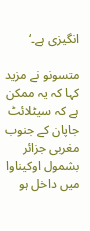انگیزی ہے۔‘

متسونو نے مزید کہا کہ یہ ممکن ہے کہ سیٹلائٹ جاپان کے جنوب مغربی جزائر بشمول اوکیناوا میں داخل ہو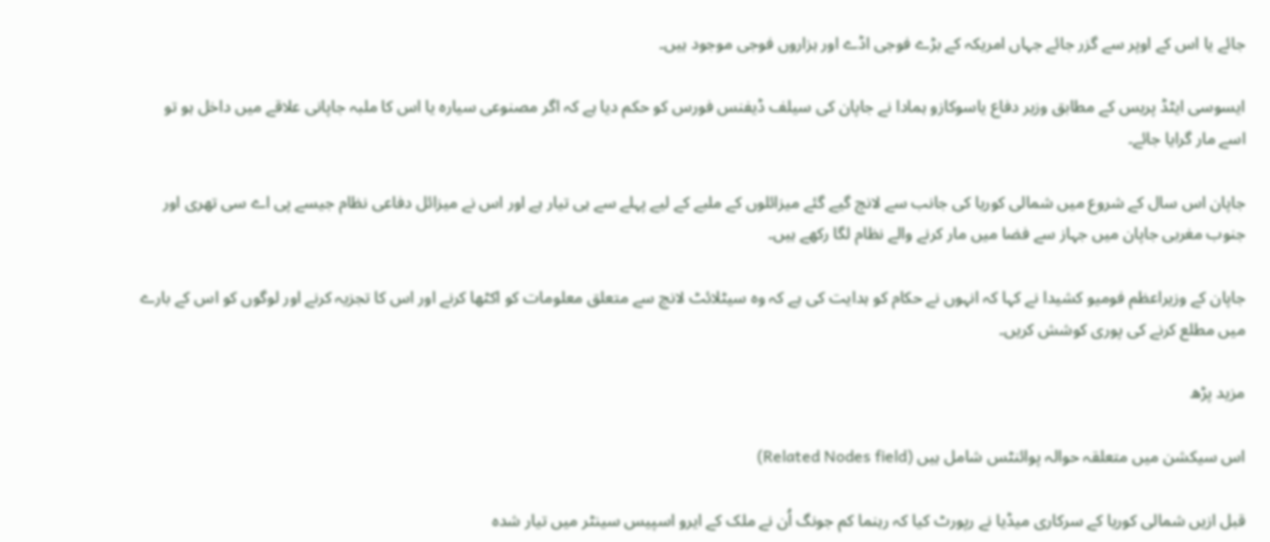جائے یا اس کے اوپر سے گزر جائے جہاں امریکہ کے بڑے فوجی اڈے اور ہزاروں فوجی موجود ہیں۔

ایسوسی ایٹڈ پریس کے مطابق وزیر دفاع یاسوکازو ہمادا نے جاپان کی سیلف ڈیفنس فورس کو حکم دیا ہے کہ اگر مصنوعی سیارہ یا اس کا ملبہ جاپانی علاقے میں داخل ہو تو اسے مار گرایا جائے۔

جاپان اس سال کے شروع میں شمالی کوریا کی جانب سے لانچ گیے گئے میزائلوں کے ملبے کے لیے پہلے سے ہی تیار ہے اور اس نے میزائل دفاعی نظام جیسے پی اے سی تھری اور جنوب مغربی جاپان میں جہاز سے فضا میں مار کرنے والے نظام لگا رکھے ہیں۔

جاپان کے وزیراعظم فومیو کشیدا نے کہا کہ انہوں نے حکام کو ہدایت کی ہے کہ وہ سیٹلائٹ لانچ سے متعلق معلومات کو اکٹھا کرنے اور اس کا تجزیہ کرنے اور لوگوں کو اس کے بارے میں مطلع کرنے کی پوری کوشش کریں۔

مزید پڑھ

اس سیکشن میں متعلقہ حوالہ پوائنٹس شامل ہیں (Related Nodes field)

قبل ازیں شمالی کوریا کے سرکاری میڈیا نے رپورٹ کیا کہ رہنما کم جونگ اُن نے ملک کے ایرو اسپیس سینٹر میں تیار شدہ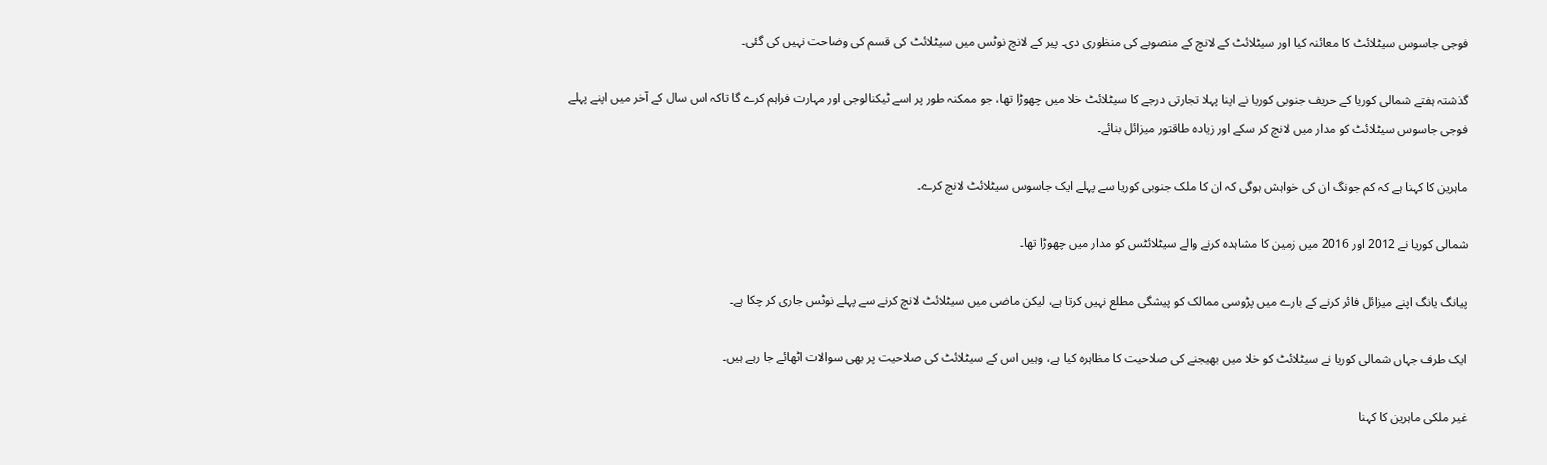فوجی جاسوس سیٹلائٹ کا معائنہ کیا اور سیٹلائٹ کے لانچ کے منصوبے کی منظوری دی۔ پیر کے لانچ نوٹس میں سیٹلائٹ کی قسم کی وضاحت نہیں کی گئی۔

گذشتہ ہفتے شمالی کوریا کے حریف جنوبی کوریا نے اپنا پہلا تجارتی درجے کا سیٹلائٹ خلا میں چھوڑا تھا، جو ممکنہ طور پر اسے ٹیکنالوجی اور مہارت فراہم کرے گا تاکہ اس سال کے آخر میں اپنے پہلے فوجی جاسوس سیٹلائٹ کو مدار میں لانچ کر سکے اور زیادہ طاقتور میزائل بنائے۔

ماہرین کا کہنا ہے کہ کم جونگ ان کی خواہش ہوگی کہ ان کا ملک جنوبی کوریا سے پہلے ایک جاسوس سیٹلائٹ لانچ کرے۔

شمالی کوریا نے 2012 اور 2016 میں زمین کا مشاہدہ کرنے والے سیٹلائٹس کو مدار میں چھوڑا تھا۔

پیانگ یانگ اپنے میزائل فائر کرنے کے بارے میں پڑوسی ممالک کو پیشگی مطلع نہیں کرتا ہے، لیکن ماضی میں سیٹلائٹ لانچ کرنے سے پہلے نوٹس جاری کر چکا ہے۔

ایک طرف جہاں شمالی کوریا نے سیٹلائٹ کو خلا میں بھیجنے کی صلاحیت کا مظاہرہ کیا ہے، وہیں اس کے سیٹلائٹ کی صلاحیت پر بھی سوالات اٹھائے جا رہے ہیں۔

غیر ملکی ماہرین کا کہنا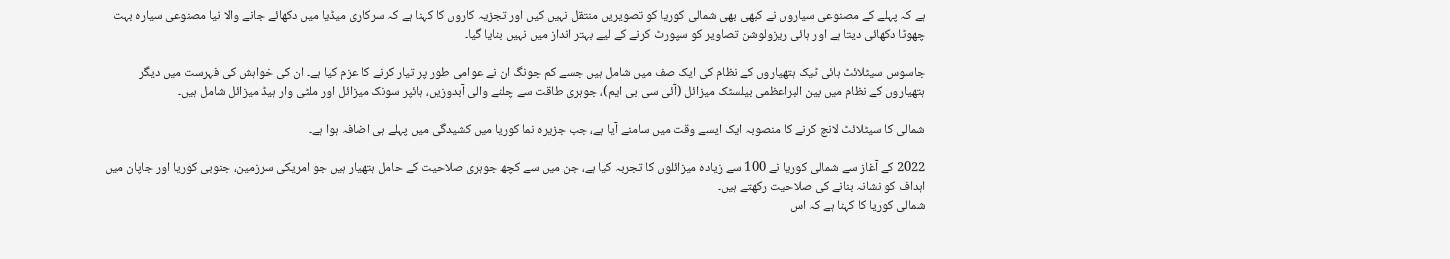ہے کہ پہلے کے مصنوعی سیاروں نے کبھی بھی شمالی کوریا کو تصویریں منتقل نہیں کیں اور تجزیہ کاروں کا کہنا ہے کہ سرکاری میڈیا میں دکھائے جانے والا نیا مصنوعی سیارہ بہت چھوٹا دکھائی دیتا ہے اور ہائی ریزولوشن تصاویر کو سپورٹ کرنے کے لیے بہتر انداز میں نہیں بنایا گیا۔

جاسوس سیٹلائٹ ہائی ٹیک ہتھیاروں کے نظام کی ایک صف میں شامل ہیں جسے کم جونگ ان نے عوامی طور پر تیار کرنے کا عزم کیا ہے۔ ان کی خواہش کی فہرست میں دیگر ہتھیاروں کے نظام میں بین البراعظمی بیلسٹک میزائل (آئی سی بی ایم)، جوہری طاقت سے چلنے والی آبدوزیں، ہائپر سونک میزائل اور ملٹی وار ہیڈ میزائل شامل ہیں۔

شمالی کا سیٹلائٹ لانچ کرنے کا منصوبہ ایک ایسے وقت میں سامنے آیا ہے، جب جزیرہ نما کوریا میں کشیدگی میں پہلے ہی اضافہ ہوا ہے۔

2022 کے آغاز سے شمالی کوریا نے 100 سے زیادہ میزائلوں کا تجربہ کیا ہے، جن میں سے کچھ جوہری صلاحیت کے حامل ہتھیار ہیں جو امریکی سرزمین، جنوبی کوریا اور جاپان میں اہداف کو نشانہ بنانے کی صلاحیت رکھتے ہیں۔
شمالی کوریا کا کہنا ہے کہ اس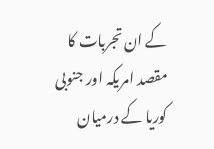کے ان تجربات کا مقصد امریکہ اور جنوبی کوریا کے درمیان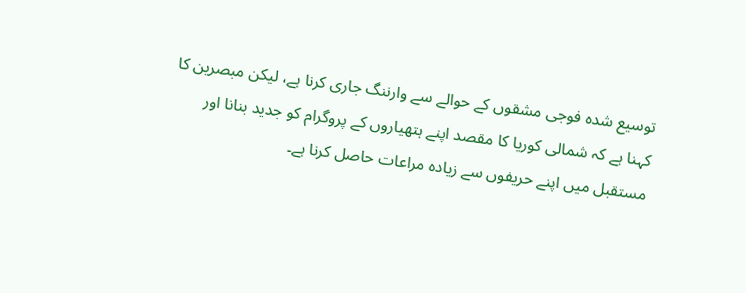توسیع شدہ فوجی مشقوں کے حوالے سے وارننگ جاری کرنا ہے، لیکن مبصرین کا کہنا ہے کہ شمالی کوریا کا مقصد اپنے ہتھیاروں کے پروگرام کو جدید بنانا اور مستقبل میں اپنے حریفوں سے زیادہ مراعات حاصل کرنا ہے۔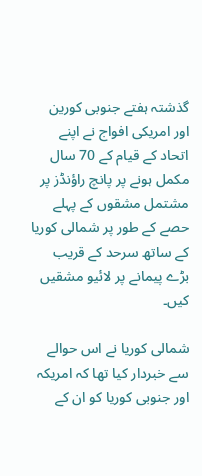گذشتہ ہفتے جنوبی کورین اور امریکی افواج نے اپنے اتحاد کے قیام کے 70 سال مکمل ہونے پر پانچ راؤنڈز پر مشتمل مشقوں کے پہلے حصے کے طور پر شمالی کوریا کے ساتھ سرحد کے قریب بڑے پیمانے پر لائیو مشقیں کیں۔

شمالی کوریا نے اس حوالے سے خبردار کیا تھا کہ امریکہ اور جنوبی کوریا کو ان کے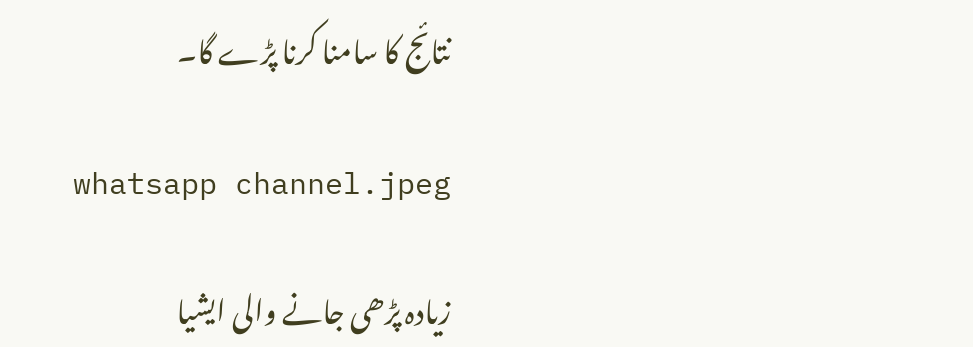نتائج کا سامنا کرنا پڑے گا۔

whatsapp channel.jpeg

زیادہ پڑھی جانے والی ایشیا